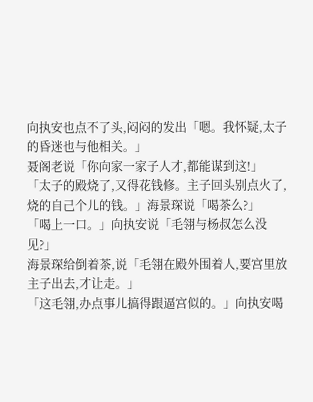向执安也点不了头,闷闷的发出「嗯。我怀疑,太子的昏迷也与他相关。」
聂阁老说「你向家一家子人才,都能谋到这!」
「太子的殿烧了,又得花钱修。主子回头别点火了,烧的自己个儿的钱。」海景琛说「喝茶么?」
「喝上一口。」向执安说「毛翎与杨叔怎么没见?」
海景琛给倒着茶,说「毛翎在殿外围着人,要宫里放主子出去,才让走。」
「这毛翎,办点事儿搞得跟逼宫似的。」向执安喝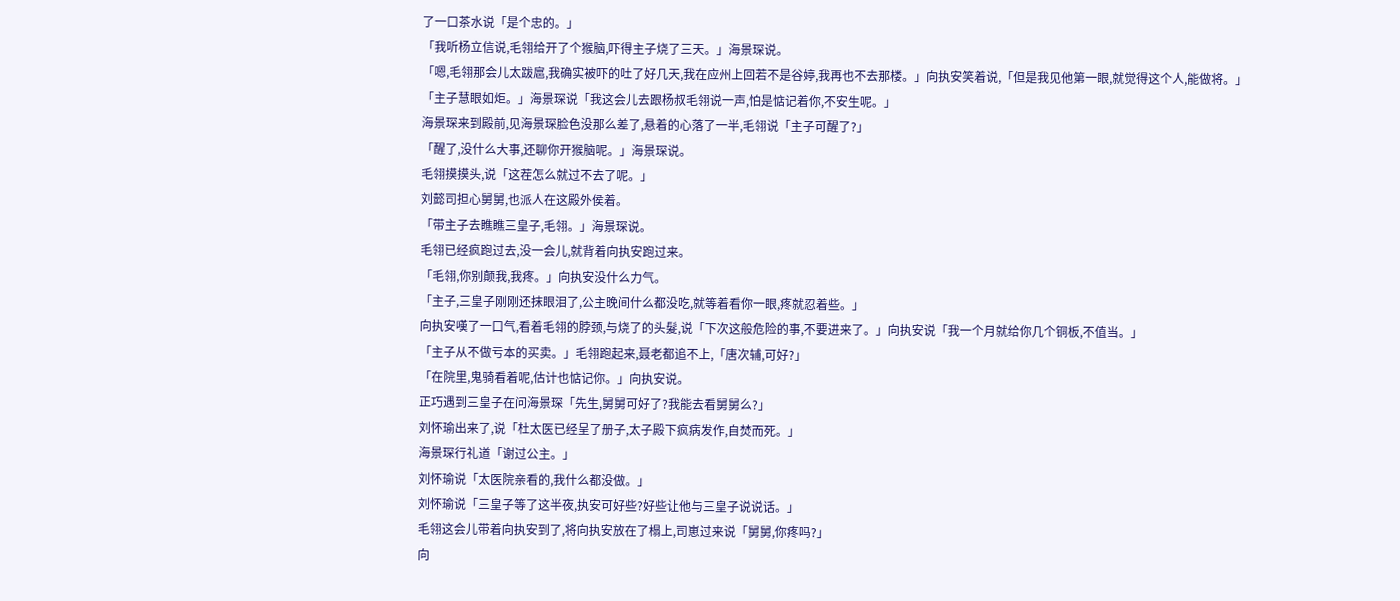了一口茶水说「是个忠的。」
「我听杨立信说,毛翎给开了个猴脑,吓得主子烧了三天。」海景琛说。
「嗯,毛翎那会儿太跋扈,我确实被吓的吐了好几天,我在应州上回若不是谷婷,我再也不去那楼。」向执安笑着说,「但是我见他第一眼,就觉得这个人,能做将。」
「主子慧眼如炬。」海景琛说「我这会儿去跟杨叔毛翎说一声,怕是惦记着你,不安生呢。」
海景琛来到殿前,见海景琛脸色没那么差了,悬着的心落了一半,毛翎说「主子可醒了?」
「醒了,没什么大事,还聊你开猴脑呢。」海景琛说。
毛翎摸摸头,说「这茬怎么就过不去了呢。」
刘懿司担心舅舅,也派人在这殿外侯着。
「带主子去瞧瞧三皇子,毛翎。」海景琛说。
毛翎已经疯跑过去,没一会儿,就背着向执安跑过来。
「毛翎,你别颠我,我疼。」向执安没什么力气。
「主子,三皇子刚刚还抹眼泪了,公主晚间什么都没吃,就等着看你一眼,疼就忍着些。」
向执安嘆了一口气,看着毛翎的脖颈,与烧了的头髮,说「下次这般危险的事,不要进来了。」向执安说「我一个月就给你几个铜板,不值当。」
「主子从不做亏本的买卖。」毛翎跑起来,聂老都追不上,「唐次辅,可好?」
「在院里,鬼骑看着呢,估计也惦记你。」向执安说。
正巧遇到三皇子在问海景琛「先生,舅舅可好了?我能去看舅舅么?」
刘怀瑜出来了,说「杜太医已经呈了册子,太子殿下疯病发作,自焚而死。」
海景琛行礼道「谢过公主。」
刘怀瑜说「太医院亲看的,我什么都没做。」
刘怀瑜说「三皇子等了这半夜,执安可好些?好些让他与三皇子说说话。」
毛翎这会儿带着向执安到了,将向执安放在了榻上,司崽过来说「舅舅,你疼吗?」
向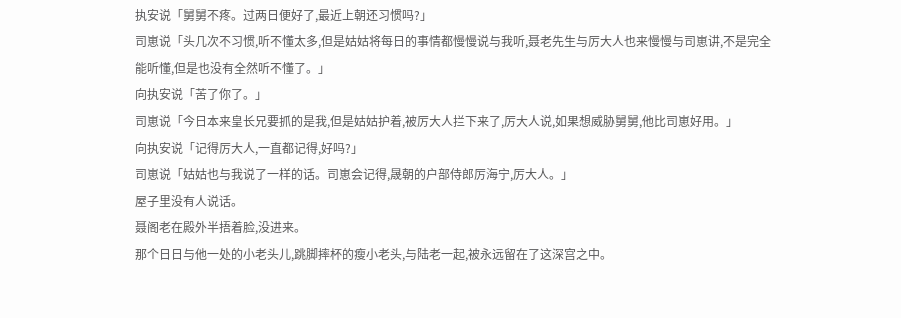执安说「舅舅不疼。过两日便好了,最近上朝还习惯吗?」
司崽说「头几次不习惯,听不懂太多,但是姑姑将每日的事情都慢慢说与我听,聂老先生与厉大人也来慢慢与司崽讲,不是完全能听懂,但是也没有全然听不懂了。」
向执安说「苦了你了。」
司崽说「今日本来皇长兄要抓的是我,但是姑姑护着,被厉大人拦下来了,厉大人说,如果想威胁舅舅,他比司崽好用。」
向执安说「记得厉大人,一直都记得,好吗?」
司崽说「姑姑也与我说了一样的话。司崽会记得,晟朝的户部侍郎厉海宁,厉大人。」
屋子里没有人说话。
聂阁老在殿外半捂着脸,没进来。
那个日日与他一处的小老头儿,跳脚摔杯的瘦小老头,与陆老一起,被永远留在了这深宫之中。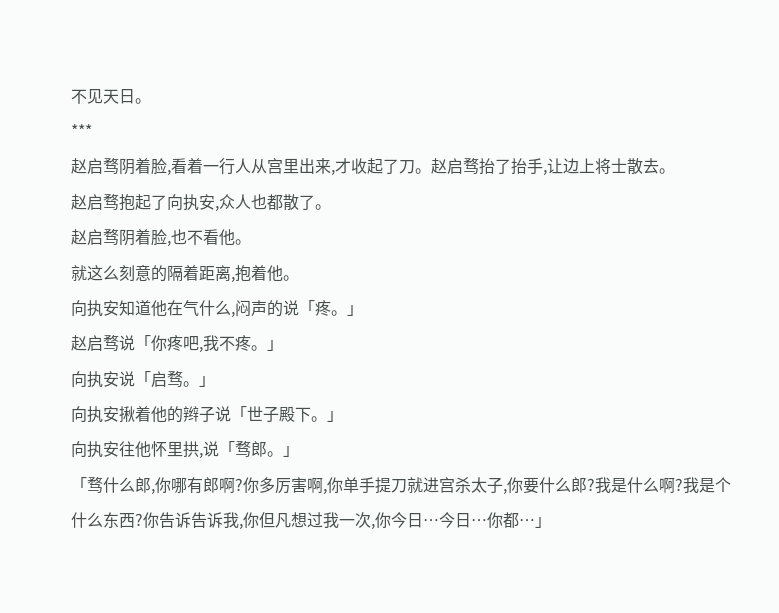不见天日。
***
赵启骛阴着脸,看着一行人从宫里出来,才收起了刀。赵启骛抬了抬手,让边上将士散去。
赵启骛抱起了向执安,众人也都散了。
赵启骛阴着脸,也不看他。
就这么刻意的隔着距离,抱着他。
向执安知道他在气什么,闷声的说「疼。」
赵启骛说「你疼吧,我不疼。」
向执安说「启骛。」
向执安揪着他的辫子说「世子殿下。」
向执安往他怀里拱,说「骛郎。」
「骛什么郎,你哪有郎啊?你多厉害啊,你单手提刀就进宫杀太子,你要什么郎?我是什么啊?我是个什么东西?你告诉告诉我,你但凡想过我一次,你今日…今日…你都…」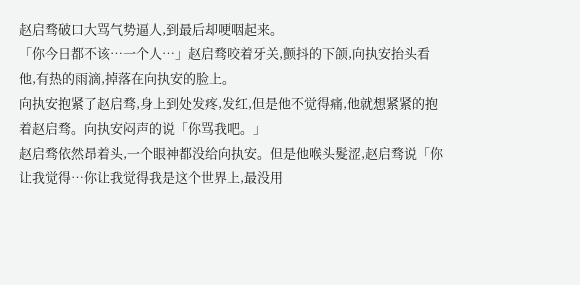赵启骛破口大骂气势逼人,到最后却哽咽起来。
「你今日都不该…一个人…」赵启骛咬着牙关,颤抖的下颌,向执安抬头看他,有热的雨滴,掉落在向执安的脸上。
向执安抱紧了赵启骛,身上到处发疼,发红,但是他不觉得痛,他就想紧紧的抱着赵启骛。向执安闷声的说「你骂我吧。」
赵启骛依然昂着头,一个眼神都没给向执安。但是他喉头髮涩,赵启骛说「你让我觉得…你让我觉得我是这个世界上,最没用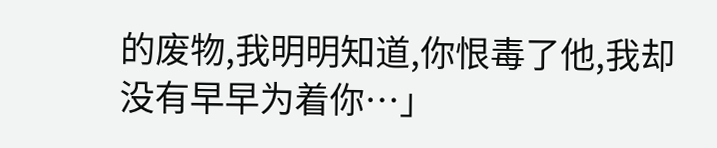的废物,我明明知道,你恨毒了他,我却没有早早为着你…」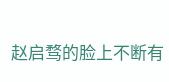赵启骛的脸上不断有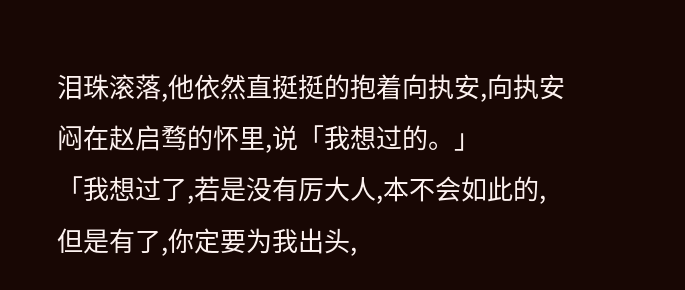泪珠滚落,他依然直挺挺的抱着向执安,向执安闷在赵启骛的怀里,说「我想过的。」
「我想过了,若是没有厉大人,本不会如此的,但是有了,你定要为我出头,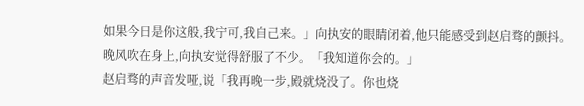如果今日是你这般,我宁可,我自己来。」向执安的眼睛闭着,他只能感受到赵启骛的颤抖。
晚风吹在身上,向执安觉得舒服了不少。「我知道你会的。」
赵启骛的声音发哑,说「我再晚一步,殿就烧没了。你也烧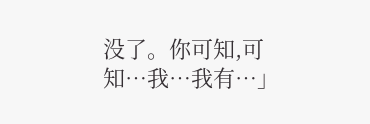没了。你可知,可知…我…我有…」